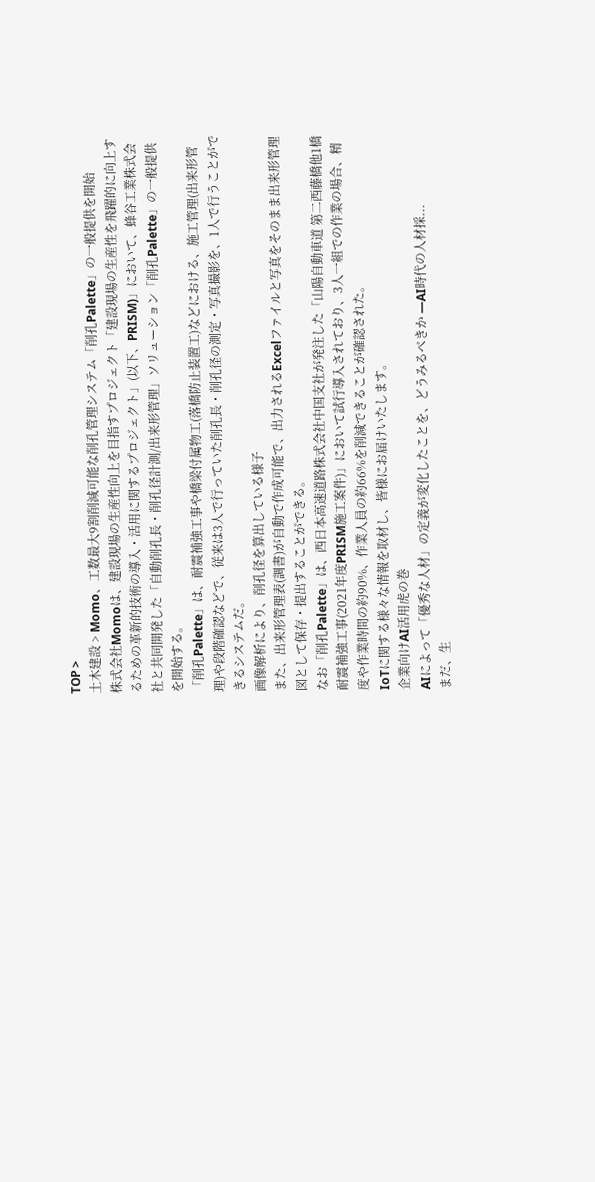TOP >
土木建設 > Momo、工数最大9割削減可能な削孔管理システム「削孔Palette」の一般提供を開始
株式会社Momoは、建設現場の生産性向上を目指すプロジェクト「建設現場の生産性を飛躍的に向上するための革新的技術の導入・活用に関するプロジェクト」(以下、PRISM)」において、蜂谷工業株式会社と共同開発した「自動削孔長・削孔径計測/出来形管理」ソリューション「削孔Palette」の一般提供を開始する。
「削孔Palette」は、耐震補強工事や橋梁付属物工(落橋防止装置工)などにおける、施工管理(出来形管理)や段階確認などで、従来は3人で行っていた削孔長・削孔径の測定・写真撮影を、1人で行うことができるシステムだ。
画像解析により、削孔径を算出している様子
また、出来形管理表(調書)が自動で作成可能で、出力されるExcelファイルと写真をそのまま出来形管理図として保存・提出することができる。
なお「削孔Palette」は、西日本高速道路株式会社中国支社が発注した「山陽自動車道 第二西藤橋他1橋耐震補強工事(2021年度PRISM施工案件)」において試行導入されており、3人一組での作業の場合、精度や作業時間の約90%、作業人員の約66%を削減できることが確認された。
IoTに関する様々な情報を取材し、皆様にお届けいたします。
企業向けAI活用虎の巻
AIによって「優秀な人材」の定義が変化したことを、どうみるべきか —AI時代の人材採...
まだ、生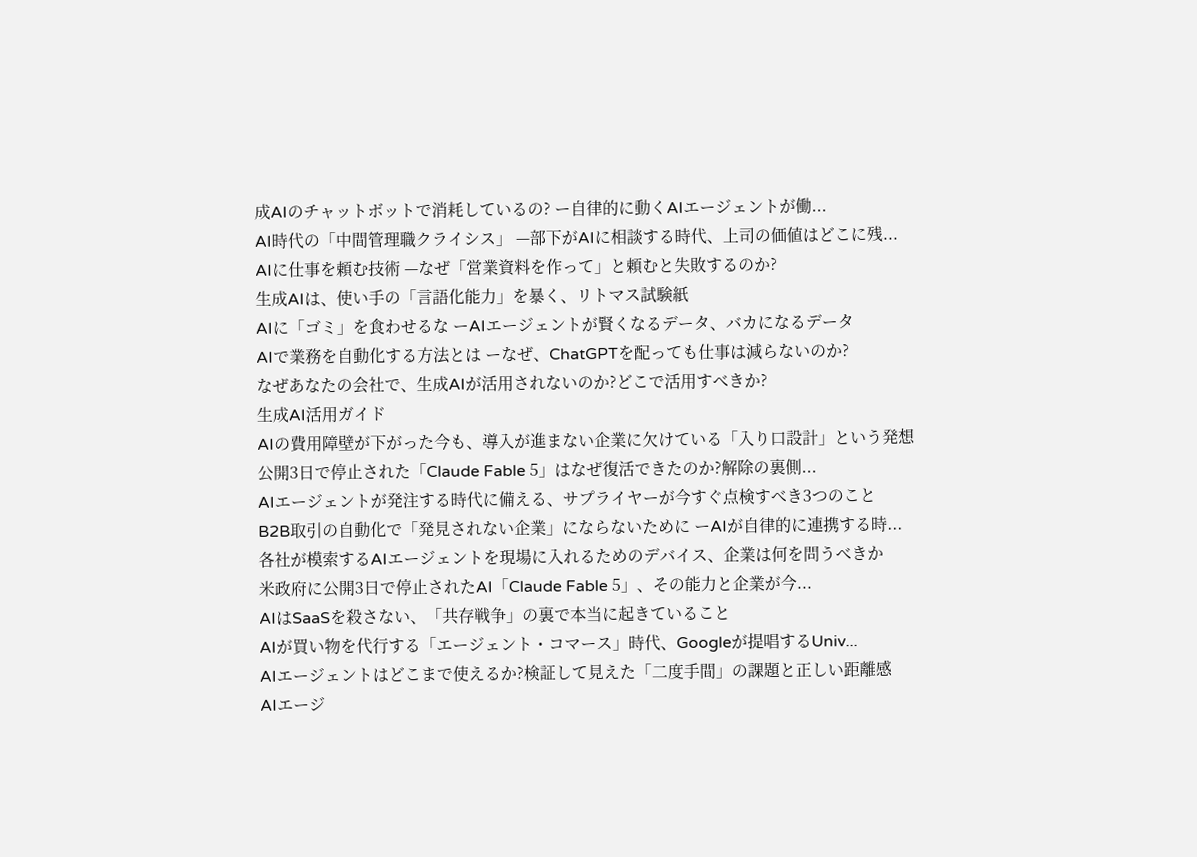成AIのチャットボットで消耗しているの? ー自律的に動くAIエージェントが働...
AI時代の「中間管理職クライシス」 —部下がAIに相談する時代、上司の価値はどこに残...
AIに仕事を頼む技術 —なぜ「営業資料を作って」と頼むと失敗するのか?
生成AIは、使い手の「言語化能力」を暴く、リトマス試験紙
AIに「ゴミ」を食わせるな ーAIエージェントが賢くなるデータ、バカになるデータ
AIで業務を自動化する方法とは ーなぜ、ChatGPTを配っても仕事は減らないのか?
なぜあなたの会社で、生成AIが活用されないのか?どこで活用すべきか?
生成AI活用ガイド
AIの費用障壁が下がった今も、導入が進まない企業に欠けている「入り口設計」という発想
公開3日で停止された「Claude Fable 5」はなぜ復活できたのか?解除の裏側...
AIエージェントが発注する時代に備える、サプライヤーが今すぐ点検すべき3つのこと
B2B取引の自動化で「発見されない企業」にならないために ーAIが自律的に連携する時...
各社が模索するAIエージェントを現場に入れるためのデバイス、企業は何を問うべきか
米政府に公開3日で停止されたAI「Claude Fable 5」、その能力と企業が今...
AIはSaaSを殺さない、「共存戦争」の裏で本当に起きていること
AIが買い物を代行する「エージェント・コマース」時代、Googleが提唱するUniv...
AIエージェントはどこまで使えるか?検証して見えた「二度手間」の課題と正しい距離感
AIエージ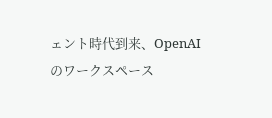ェント時代到来、OpenAIのワークスペース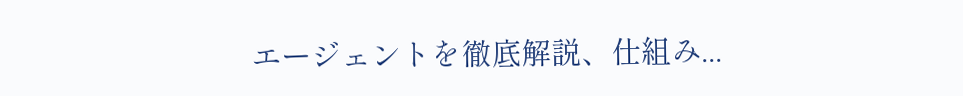エージェントを徹底解説、仕組み...